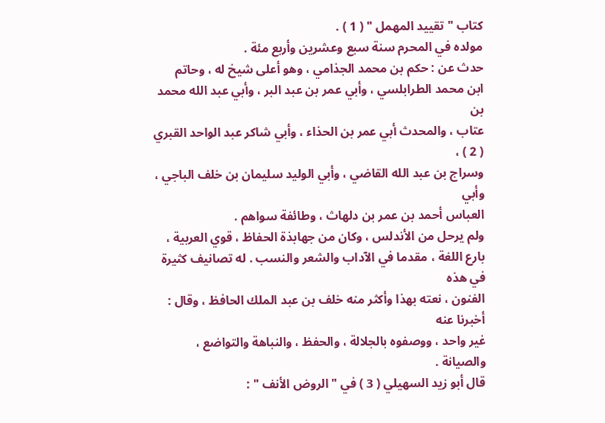كتاب " تقييد المهمل " ( 1 ) .
مولده في المحرم سنة سبع وعشرين وأربع مئة .
حدث عن : حكم بن محمد الجذامي ، وهو أعلى شيخ له ، وحاتم
ابن محمد الطرابلسي ، وأبي عمر بن عبد البر ، وأبي عبد الله محمد بن
عتاب ، والمحدث أبي عمر بن الحذاء ، وأبي شاكر عبد الواحد القبري ( 2 ) ،
وسراج بن عبد الله القاضي ، وأبي الوليد سليمان بن خلف الباجي ، وأبي
العباس أحمد بن عمر بن دلهاث ، وطائفة سواهم .
ولم يرحل من الأندلس ، وكان من جهابذة الحفاظ ، قوي العربية ،
بارع اللغة ، مقدما في الآداب والشعر والنسب . له تصانيف كثيرة في هذه
الفنون ، نعته بهذا وأكثر منه خلف بن عبد الملك الحافظ ، وقال : أخبرنا عنه
غير واحد ، ووصفوه بالجلالة ، والحفظ ، والنباهة والتواضع ، والصيانة .
قال أبو زيد السهيلي ( 3 ) في " الروض الأنف " :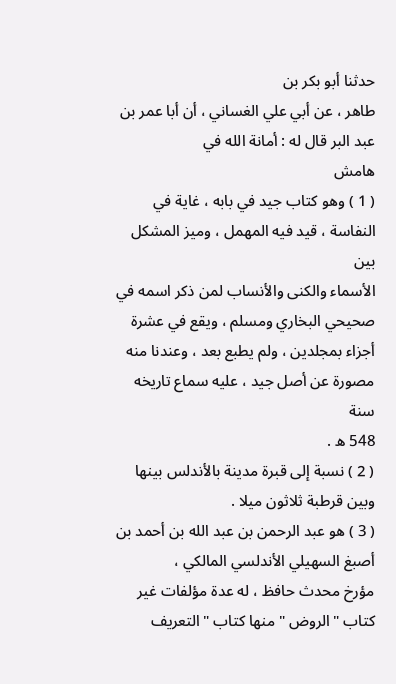حدثنا أبو بكر بن
طاهر ، عن أبي علي الغساني ، أن أبا عمر بن عبد البر قال له : أمانة الله في
هامش
( 1 ) وهو كتاب جيد في بابه ، غاية في النفاسة ، قيد فيه المهمل ، وميز المشكل بين
الأسماء والكنى والأنساب لمن ذكر اسمه في صحيحي البخاري ومسلم ، ويقع في عشرة
أجزاء بمجلدين ، ولم يطبع بعد ، وعندنا منه مصورة عن أصل جيد ، عليه سماع تاريخه سنة
548 ه .
( 2 ) نسبة إلى قبرة مدينة بالأندلس بينها وبين قرطبة ثلاثون ميلا .
( 3 ) هو عبد الرحمن بن عبد الله بن أحمد بن أصبغ السهيلي الأندلسي المالكي ،
مؤرخ محدث حافظ ، له عدة مؤلفات غير كتاب " الروض " منها كتاب " التعريف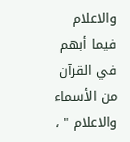والاعلام
فيما أبهم في القرآن من الأسماء والاعلام " ،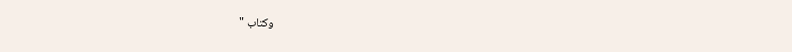وكتاب "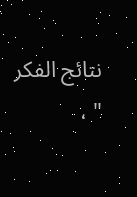نتائج الفكر " ،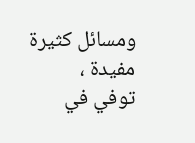ومسائل كثيرة مفيدة ،
توفي في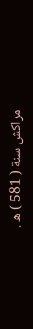مراكش سنة ( 581 ) ه .